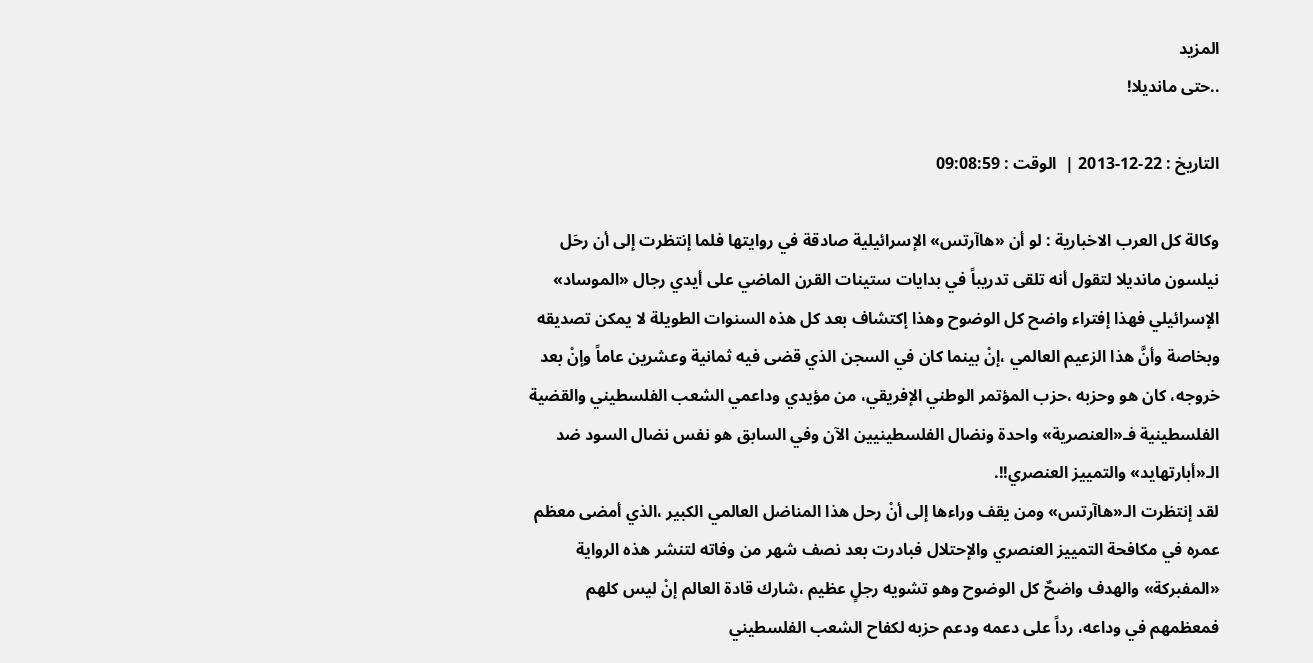المزيد
..حتى مانديلا!

التاريخ : 22-12-2013 |  الوقت : 09:08:59

وكالة كل العرب الاخبارية : لو أن «هاآرتس» الإسرائيلية صادقة في روايتها فلما إنتظرت إلى أن رحَل نيلسون مانديلا لتقول أنه تلقى تدريباً في بدايات ستينات القرن الماضي على أيدي رجال «الموساد» الإسرائيلي فهذا إفتراء واضح كل الوضوح وهذا إكتشاف بعد كل هذه السنوات الطويلة لا يمكن تصديقه وبخاصة وأنَّ هذا الزعيم العالمي ،إنْ بينما كان في السجن الذي قضى فيه ثمانية وعشرين عاماً وإنْ بعد خروجه، كان هو وحزبه ،حزب المؤتمر الوطني الإفريقي، من مؤيدي وداعمي الشعب الفلسطيني والقضية الفلسطينية فـ«العنصرية» واحدة ونضال الفلسطينيين الآن وفي السابق هو نفس نضال السود ضد الـ«أبارتهايد» والتمييز العنصري!!.
لقد إنتظرت الـ«هاآرتس» ومن يقف وراءها إلى أنْ رحل هذا المناضل العالمي الكبير ،الذي أمضى معظم عمره في مكافحة التمييز العنصري والإحتلال فبادرت بعد نصف شهر من وفاته لتنشر هذه الرواية «المفبركة» والهدف واضحٌ كل الوضوح وهو تشويه رجلٍ عظيم ،شارك قادة العالم إنْ ليس كلهم فمعظمهم في وداعه، رداً على دعمه ودعم حزبه لكفاح الشعب الفلسطيني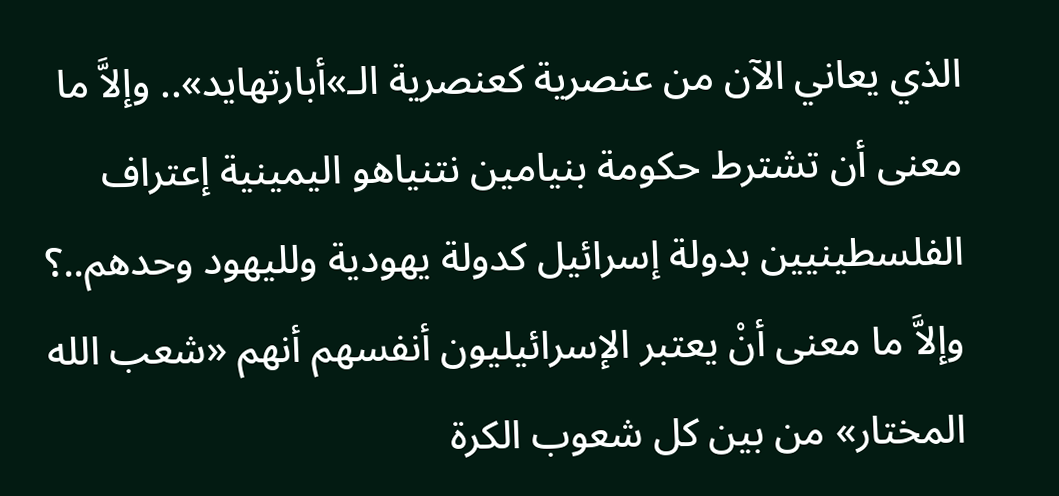الذي يعاني الآن من عنصرية كعنصرية الـ»أبارتهايد».. وإلاَّ ما معنى أن تشترط حكومة بنيامين نتنياهو اليمينية إعتراف الفلسطينيين بدولة إسرائيل كدولة يهودية ولليهود وحدهم..؟ وإلاَّ ما معنى أنْ يعتبر الإسرائيليون أنفسهم أنهم «شعب الله المختار» من بين كل شعوب الكرة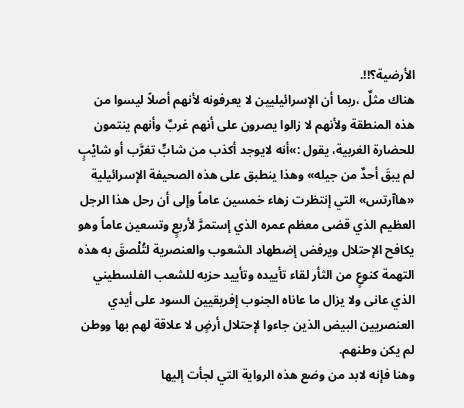الأرضية؟!!.
هناك مثلٌ ،ربما أن الإسرائيليين لا يعرفونه لأنهم أصلاً ليسوا من هذه المنطقة ولأنهم لا زالوا يصرون على أنهم غربٌ وأنهم ينتمون للحضارة الغربية، يقول :»أنه لايوجد أكذب من شابٍّ تغرَّب أو شايْبٍ لم يبقَ أحدٌ من جيله» وهذا ينطبق على هذه الصحيفة الإسرائيلية «هاآرتس» التي إنتظرت زهاء خمسين عاماً وإلى أن رحل هذا الرجل العظيم الذي قضى معظم عمره الذي إستمرَّ لأربعٍ وتسعين عاماً وهو يكافح الإحتلال ويرفض إضطهاد الشعوب والعنصرية لتُلْصقَ به هذه التهمة كنوعٍ من الثأر لقاء تأييده وتأييد حزبه للشعب الفلسطيني الذي عانى ولا يزال ما عاناه الجنوب إفريقيين السود على أيدي العنصريين البيض الذين جاءوا لإحتلال أرضٍ لا علاقة لهم بها ووطن لم يكن وطنهم.
وهنا فإنه لابد من وضع هذه الرواية التي لجأت إليها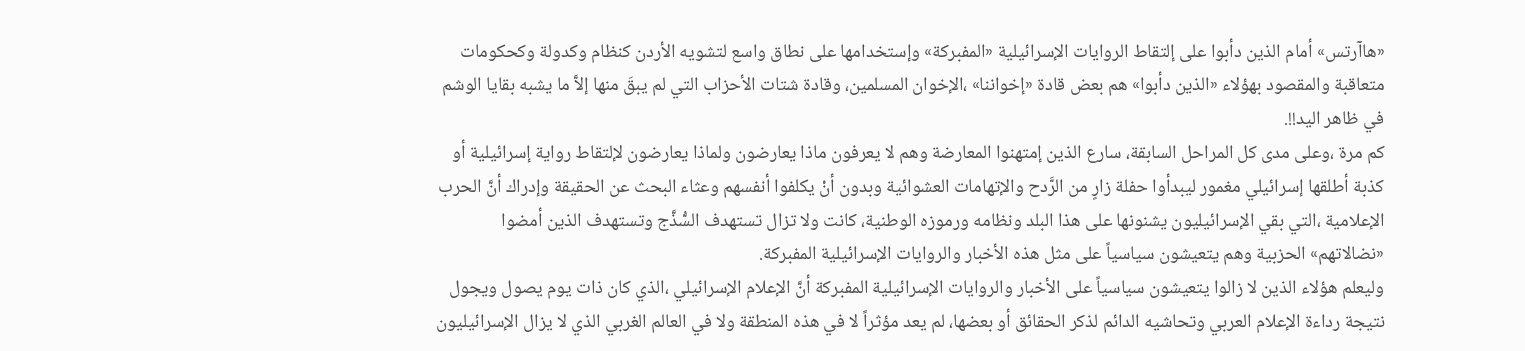«هاآرتس» أمام الذين دأبوا على إلتقاط الروايات الإسرائيلية «المفبركة» وإستخدامها على نطاق واسع لتشويه الأردن كنظام وكدولة وكحكومات متعاقبة والمقصود بهؤلاء «الذين دأبوا» هم بعض قادة «إخواننا» ،الإخوان المسلمين، وقادة شتات الأحزاب التي لم يبقَ منها إلاَّ ما يشبه بقايا الوشم في ظاهر اليد!!.
كم مرة ،وعلى مدى كل المراحل السابقة، سارع الذين إمتهنوا المعارضة وهم لا يعرفون ماذا يعارضون ولماذا يعارضون لإلتقاط رواية إسرائيلية أو كذبة أطلقها إسرائيلي مغمور ليبدأوا حفلة زارٍ من الرَّدح والإتهامات العشوائية وبدون أنْ يكلفوا أنفسهم وعثاء البحث عن الحقيقة وإدراك أنَّ الحرب الإعلامية ،التي بقي الإسرائيليون يشنونها على هذا البلد ونظامه ورموزه الوطنية، كانت ولا تزال تستهدف السُّذَّج وتستهدف الذين أمضوا «نضالاتهم» الحزبية وهم يتعيشون سياسياً على مثل هذه الأخبار والروايات الإسرائيلية المفبركة.
وليعلم هؤلاء الذين لا زالوا يتعيشون سياسياً على الأخبار والروايات الإسرائيلية المفبركة أنَّ الإعلام الإسرائيلي ،الذي كان ذات يوم يصول ويجول نتيجة رداءة الإعلام العربي وتحاشيه الدائم لذكر الحقائق أو بعضها، لم يعد مؤثراً لا في هذه المنطقة ولا في العالم الغربي الذي لا يزال الإسرائيليون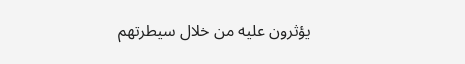يؤثرون عليه من خلال سيطرتهم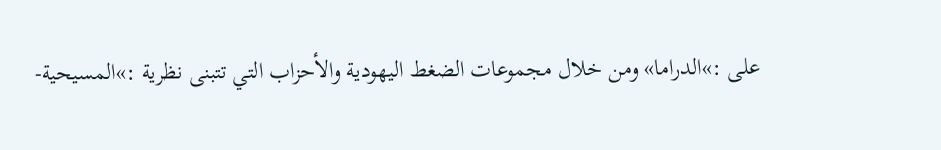على :»الدراما» ومن خلال مجموعات الضغط اليهودية والأحزاب التي تتبنى نظرية :»المسيحية-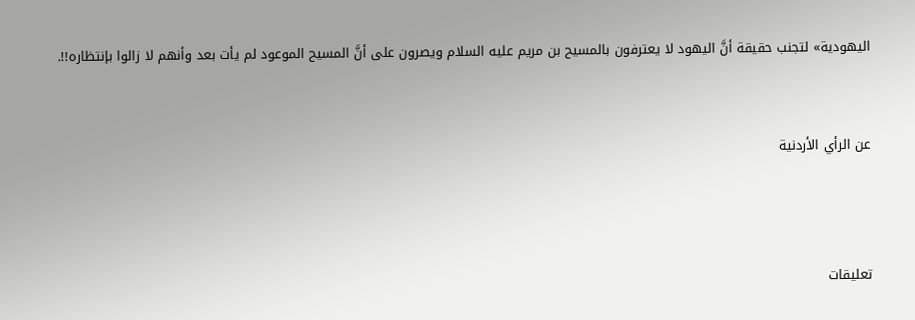اليهودية» لتجنب حقيقة أنَّ اليهود لا يعترفون بالمسيح بن مريم عليه السلام ويصرون على أنَّ المسيح الموعود لم يأت بعد وأنهم لا زالوا بإنتظاره!!.


عن الرأي الأردنية



تعليقات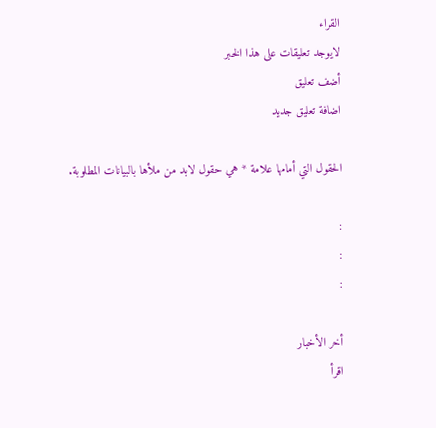القراء
لايوجد تعليقات على هذا الخبر
أضف تعليق
اضافة تعليق جديد

الحقول التي أمامها علامة * هي حقول لابد من ملأها بالبيانات المطلوبة.

:
:
:

أخر الأخبار
اقرأ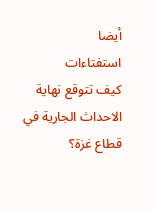أيضا
استفتاءات
كيف تتوقع نهاية الاحداث الجارية في قطاع غزة؟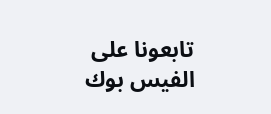تابعونا على الفيس بوك